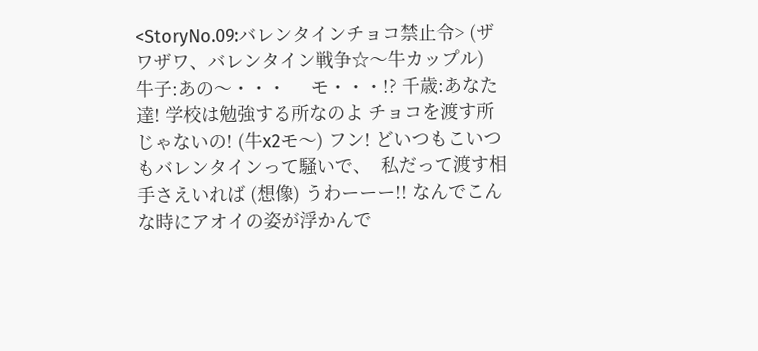<StoryNo.09:バレンタインチョコ禁止令> (ザワザワ、バレンタイン戦争☆〜牛カップル) 牛子:あの〜・・・     モ・・・!? 千歳:あなた達! 学校は勉強する所なのよ チョコを渡す所じゃないの! (牛x2モ〜) フン! どいつもこいつもバレンタインって騒いで、  私だって渡す相手さえいれば (想像) うわーーー!! なんでこんな時にアオイの姿が浮かんで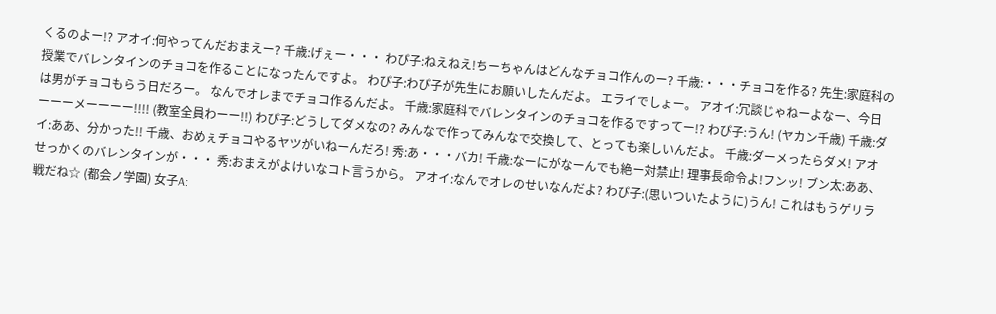くるのよー!? アオイ:何やってんだおまえー? 千歳:げぇー・・・ わぴ子:ねえねえ!ちーちゃんはどんなチョコ作んのー? 千歳:・・・チョコを作る? 先生:家庭科の授業でバレンタインのチョコを作ることになったんですよ。 わぴ子:わぴ子が先生にお願いしたんだよ。 エライでしょー。 アオイ:冗談じゃねーよなー、今日は男がチョコもらう日だろー。 なんでオレまでチョコ作るんだよ。 千歳:家庭科でバレンタインのチョコを作るですってー!? わぴ子:うん! (ヤカン千歳) 千歳:ダーーーメーーーー!!!! (教室全員わーー!!) わぴ子:どうしてダメなの? みんなで作ってみんなで交換して、とっても楽しいんだよ。 千歳:ダーメったらダメ! アオイ:ああ、分かった!! 千歳、おめぇチョコやるヤツがいねーんだろ! 秀:あ・・・バカ! 千歳:なーにがなーんでも絶ー対禁止! 理事長命令よ!フンッ! ブン太:ああ、せっかくのバレンタインが・・・ 秀:おまえがよけいなコト言うから。 アオイ:なんでオレのせいなんだよ? わぴ子:(思いついたように)うん! これはもうゲリラ戦だね☆ (都会ノ学園) 女子A: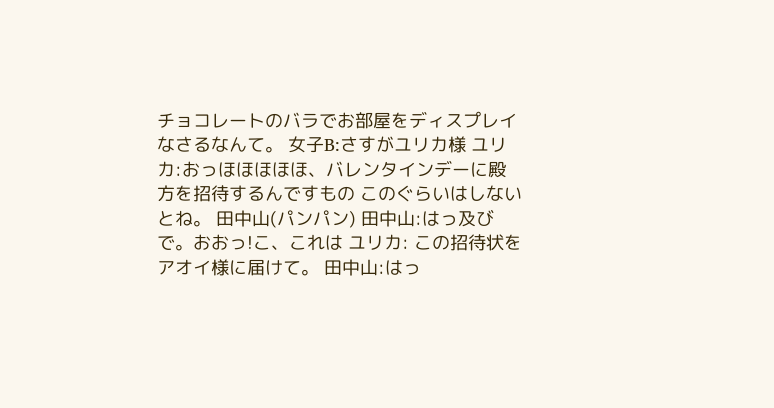チョコレートのバラでお部屋をディスプレイなさるなんて。 女子B:さすがユリカ様 ユリカ:おっほほほほほ、バレンタインデーに殿方を招待するんですもの このぐらいはしないとね。 田中山(パンパン) 田中山:はっ及びで。おおっ!こ、これは ユリカ: この招待状をアオイ様に届けて。 田中山:はっ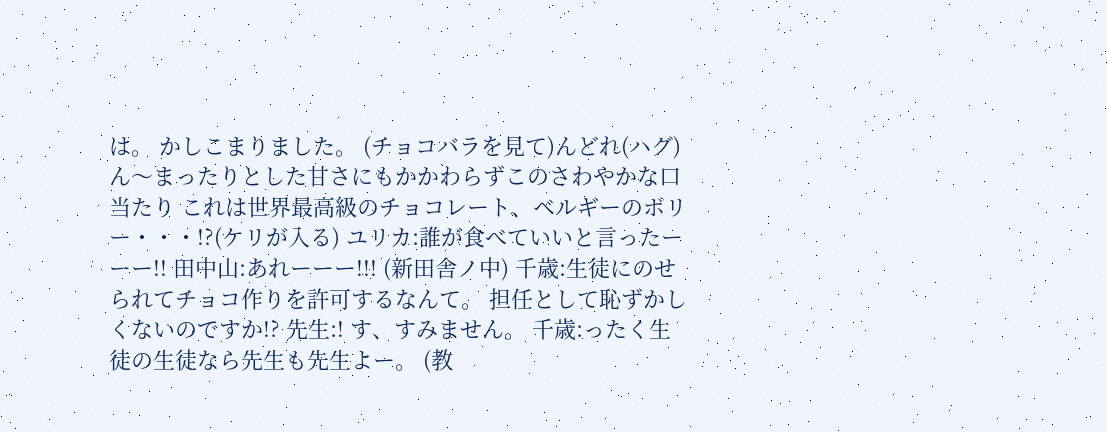は。 かしこまりました。 (チョコバラを見て)んどれ(ハグ) ん〜まったりとした甘さにもかかわらずこのさわやかな口当たり これは世界最高級のチョコレート、ベルギーのボリー・・・!?(ケリが入る) ユリカ:誰が食べていいと言ったーーー!! 田中山:あれーーー!!! (新田舎ノ中) 千歳:生徒にのせられてチョコ作りを許可するなんて。 担任として恥ずかしくないのですか!? 先生:! す、すみません。 千歳:ったく生徒の生徒なら先生も先生よー。 (教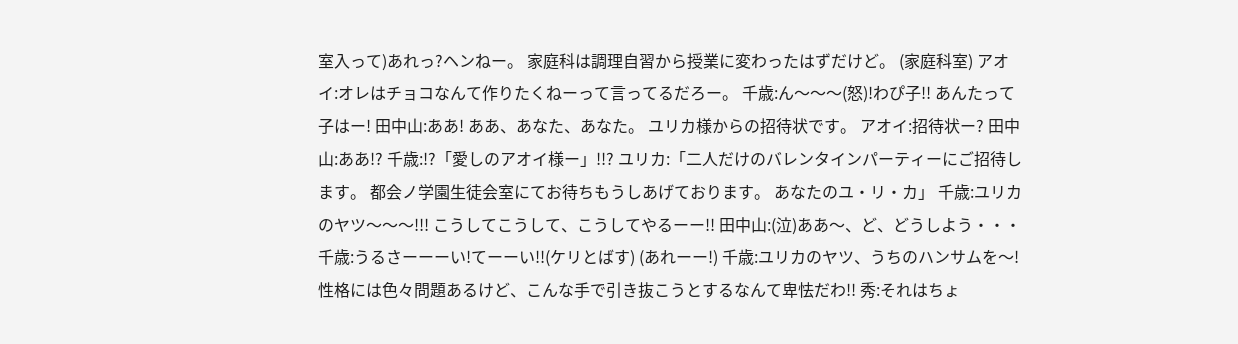室入って)あれっ?ヘンねー。 家庭科は調理自習から授業に変わったはずだけど。 (家庭科室) アオイ:オレはチョコなんて作りたくねーって言ってるだろー。 千歳:ん〜〜〜(怒)!わぴ子!! あんたって子はー! 田中山:ああ! ああ、あなた、あなた。 ユリカ様からの招待状です。 アオイ:招待状ー? 田中山:ああ!? 千歳:!?「愛しのアオイ様ー」!!? ユリカ:「二人だけのバレンタインパーティーにご招待します。 都会ノ学園生徒会室にてお待ちもうしあげております。 あなたのユ・リ・カ」 千歳:ユリカのヤツ〜〜〜!!! こうしてこうして、こうしてやるーー!! 田中山:(泣)ああ〜、ど、どうしよう・・・ 千歳:うるさーーーい!てーーい!!(ケリとばす) (あれーー!) 千歳:ユリカのヤツ、うちのハンサムを〜! 性格には色々問題あるけど、こんな手で引き抜こうとするなんて卑怯だわ!! 秀:それはちょ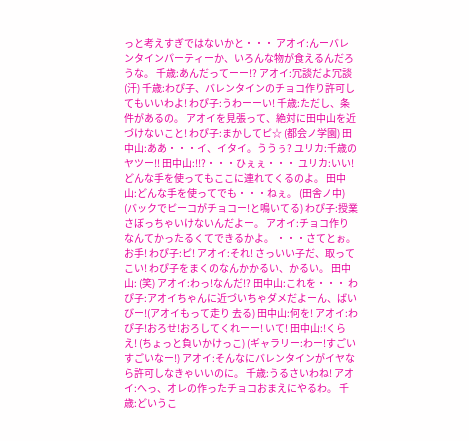っと考えすぎではないかと・・・ アオイ:んーバレンタインパーティーか、いろんな物が食えるんだろうな。 千歳:あんだってーー!? アオイ:冗談だよ冗談(汗) 千歳:わぴ子、バレンタインのチョコ作り許可してもいいわよ! わぴ子:うわーーい! 千歳:ただし、条件があるの。 アオイを見張って、絶対に田中山を近づけないこと! わぴ子:まかしてピ☆ (都会ノ学園) 田中山:ああ・・・イ、イタイ。ううぅ? ユリカ:千歳のヤツー!! 田中山:!!?・・・ひぇぇ・・・ ユリカ:いい!どんな手を使ってもここに連れてくるのよ。 田中山:どんな手を使ってでも・・・ねぇ。 (田舎ノ中) (バックでピーコがチョコー!と鳴いてる) わぴ子:授業さぼっちゃいけないんだよー。 アオイ:チョコ作りなんてかったるくてできるかよ。 ・・・さてとぉ。お手! わぴ子:ピ! アオイ:それ! さっいい子だ、取ってこい! わぴ子をまくのなんかかるい、かるい。 田中山: (笑) アオイ:わっ!なんだ!? 田中山:これを・・・ わぴ子:アオイちゃんに近づいちゃダメだよーん、ばいびー!(アオイもって走り 去る) 田中山:何を! アオイ:わぴ子!おろせ!おろしてくれーー! いて! 田中山:!くらえ! (ちょっと負いかけっこ) (ギャラリー:わー!すごいすごいなー!) アオイ:そんなにバレンタインがイヤなら許可しなきゃいいのに。 千歳:うるさいわね! アオイ:へっ、オレの作ったチョコおまえにやるわ。 千歳:どいうこ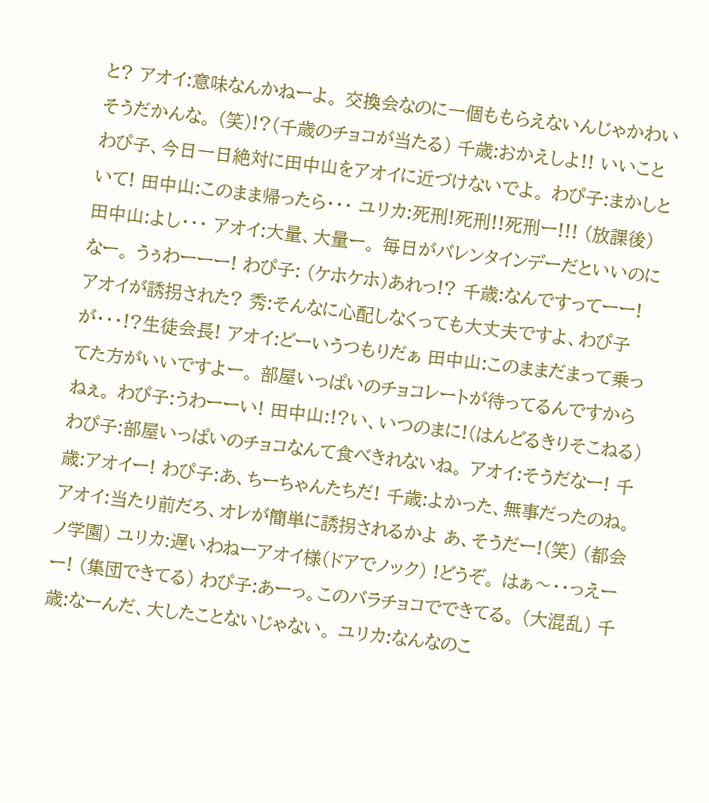と? アオイ:意味なんかねーよ。 交換会なのに一個ももらえないんじゃかわいそうだかんな。 (笑)!?(千歳のチョコが当たる) 千歳:おかえしよ!! いいことわぴ子、今日一日絶対に田中山をアオイに近づけないでよ。 わぴ子:まかしといて! 田中山:このまま帰ったら・・・ ユリカ:死刑!死刑!!死刑ー!!! (放課後) 田中山:よし・・・ アオイ:大量、大量ー。 毎日がバレンタインデーだといいのになー。 うぅわーーー! わぴ子: (ケホケホ)あれっ!? 千歳:なんですってーー! アオイが誘拐された? 秀:そんなに心配しなくっても大丈夫ですよ、わぴ子が・・・!?生徒会長! アオイ:どーいうつもりだぁ 田中山:このままだまって乗ってた方がいいですよー。 部屋いっぱいのチョコレートが待ってるんですからねぇ。 わぴ子:うわーーい! 田中山:!?い、いつのまに!(はんどるきりそこねる) わぴ子:部屋いっぱいのチョコなんて食べきれないね。 アオイ:そうだなー! 千歳:アオイー! わぴ子:あ、ちーちゃんたちだ! 千歳:よかった、無事だったのね。 アオイ:当たり前だろ、オレが簡単に誘拐されるかよ あ、そうだー!(笑) (都会ノ学園) ユリカ:遅いわねーアオイ様(ドアでノック) !どうぞ。 はぁ〜・・っえーー! (集団できてる) わぴ子:あーっ。このバラチョコでできてる。 (大混乱) 千歳:なーんだ、大したことないじゃない。 ユリカ:なんなのこ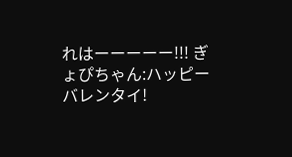れはーーーーー!!! ぎょぴちゃん:ハッピーバレンタイ!